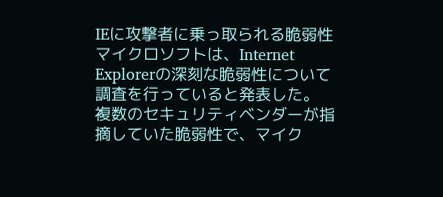IEに攻撃者に乗っ取られる脆弱性
マイクロソフトは、Internet Explorerの深刻な脆弱性について調査を行っていると発表した。
複数のセキュリティベンダーが指摘していた脆弱性で、マイク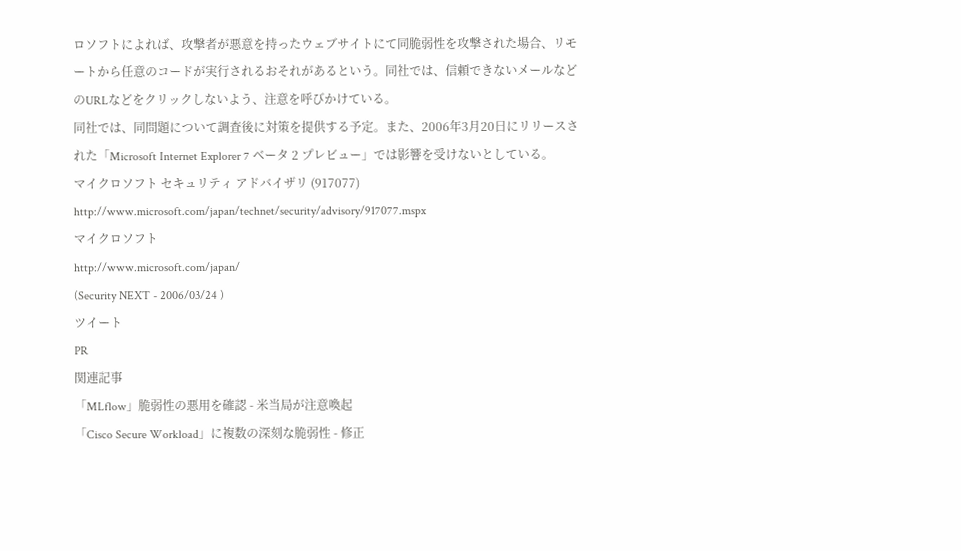ロソフトによれば、攻撃者が悪意を持ったウェブサイトにて同脆弱性を攻撃された場合、リモートから任意のコードが実行されるおそれがあるという。同社では、信頼できないメールなどのURLなどをクリックしないよう、注意を呼びかけている。
同社では、同問題について調査後に対策を提供する予定。また、2006年3月20日にリリースされた「Microsoft Internet Explorer 7 ベータ 2 プレビュー」では影響を受けないとしている。
マイクロソフト セキュリティ アドバイザリ (917077)
http://www.microsoft.com/japan/technet/security/advisory/917077.mspx
マイクロソフト
http://www.microsoft.com/japan/
(Security NEXT - 2006/03/24 )
ツイート
PR
関連記事
「MLflow」脆弱性の悪用を確認 - 米当局が注意喚起
「Cisco Secure Workload」に複数の深刻な脆弱性 - 修正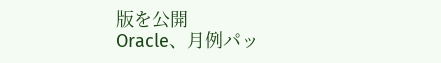版を公開
Oracle、月例パッ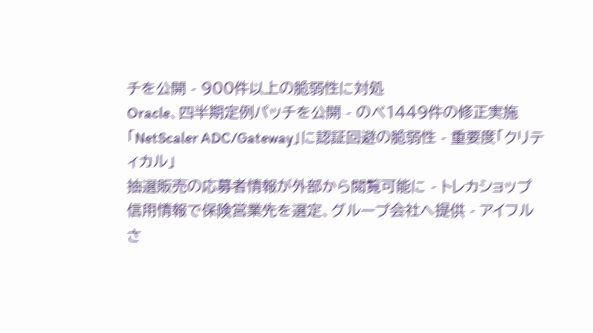チを公開 - 900件以上の脆弱性に対処
Oracle、四半期定例パッチを公開 - のべ1449件の修正実施
「NetScaler ADC/Gateway」に認証回避の脆弱性 - 重要度「クリティカル」
抽選販売の応募者情報が外部から閲覧可能に - トレカショップ
信用情報で保険営業先を選定、グループ会社へ提供 - アイフル
さ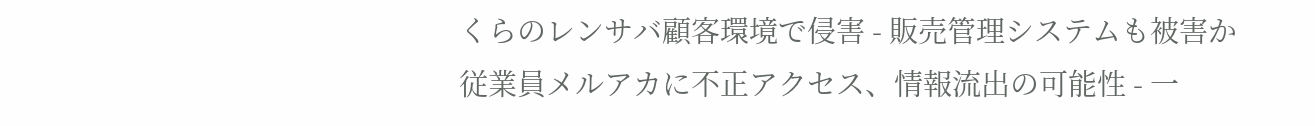くらのレンサバ顧客環境で侵害 - 販売管理システムも被害か
従業員メルアカに不正アクセス、情報流出の可能性 - 一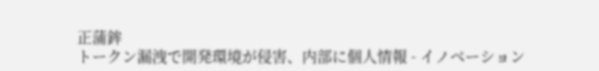正蒲鉾
トークン漏洩で開発環境が侵害、内部に個人情報 - イノベーション